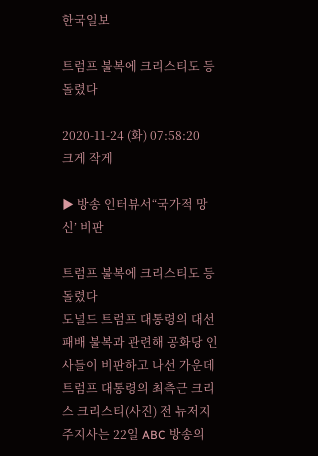한국일보

트럼프 불복에 크리스티도 등 돌렸다

2020-11-24 (화) 07:58:20
크게 작게

▶ 방송 인터뷰서“국가적 망신’ 비판

트럼프 불복에 크리스티도 등 돌렸다
도널드 트럼프 대통령의 대선 패배 불복과 관련해 공화당 인사들이 비판하고 나선 가운데 트럼프 대통령의 최측근 크리스 크리스티(사진) 전 뉴저지 주지사는 22일 ABC 방송의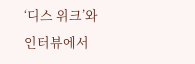‘디스 위크’와 인터뷰에서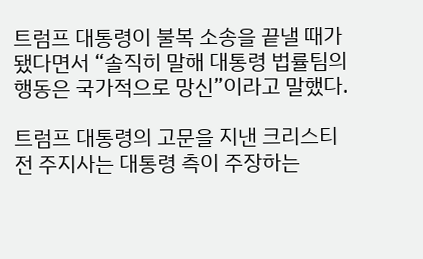트럼프 대통령이 불복 소송을 끝낼 때가 됐다면서 “솔직히 말해 대통령 법률팀의 행동은 국가적으로 망신”이라고 말했다.

트럼프 대통령의 고문을 지낸 크리스티 전 주지사는 대통령 측이 주장하는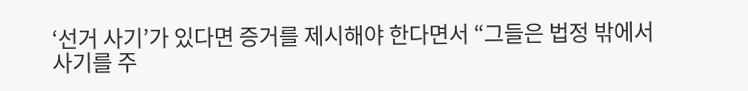‘선거 사기’가 있다면 증거를 제시해야 한다면서 “그들은 법정 밖에서 사기를 주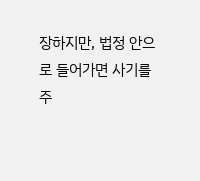장하지만, 법정 안으로 들어가면 사기를 주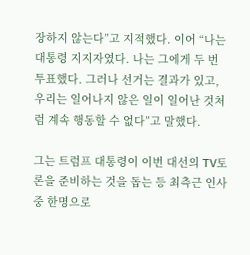장하지 않는다”고 지적했다. 이어 “나는 대통령 지지자였다. 나는 그에게 두 번 투표했다. 그러나 선거는 결과가 있고, 우리는 일어나지 않은 일이 일어난 것처럼 계속 행동할 수 없다”고 말했다.

그는 트럼프 대통령이 이번 대선의 TV토론을 준비하는 것을 돕는 등 최측근 인사 중 한명으로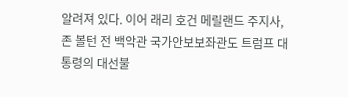알려져 있다. 이어 래리 호건 메릴랜드 주지사, 존 볼턴 전 백악관 국가안보보좌관도 트럼프 대통령의 대선불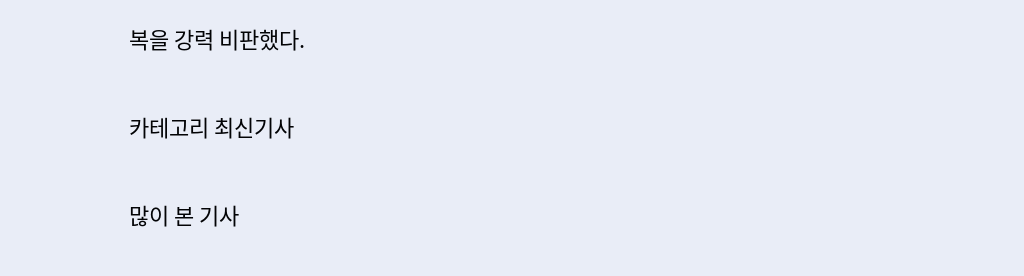복을 강력 비판했다.

카테고리 최신기사

많이 본 기사